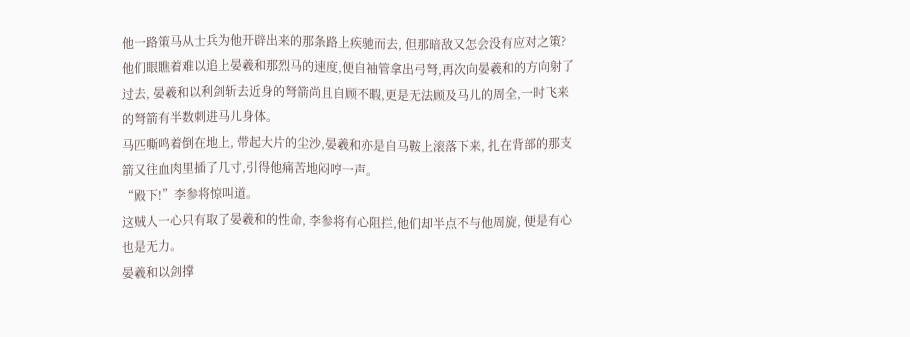他一路策马从士兵为他开辟出来的那条路上疾驰而去, 但那暗敌又怎会没有应对之策?
他们眼瞧着难以追上晏羲和那烈马的速度,便自袖管拿出弓弩,再次向晏羲和的方向射了过去, 晏羲和以利剑斩去近身的弩箭尚且自顾不暇,更是无法顾及马儿的周全,一时飞来的弩箭有半数刺进马儿身体。
马匹嘶鸣着倒在地上, 带起大片的尘沙,晏羲和亦是自马鞍上滚落下来, 扎在背部的那支箭又往血肉里插了几寸,引得他痛苦地闷哼一声。
“殿下!”李参将惊叫道。
这贼人一心只有取了晏羲和的性命, 李参将有心阻拦,他们却半点不与他周旋, 便是有心也是无力。
晏羲和以剑撑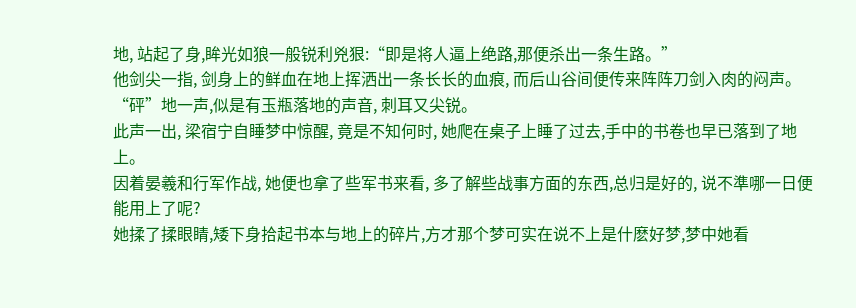地, 站起了身,眸光如狼一般锐利兇狠:“即是将人逼上绝路,那便杀出一条生路。”
他剑尖一指, 剑身上的鲜血在地上挥洒出一条长长的血痕, 而后山谷间便传来阵阵刀剑入肉的闷声。
“砰”地一声,似是有玉瓶落地的声音, 刺耳又尖锐。
此声一出, 梁宿宁自睡梦中惊醒, 竟是不知何时, 她爬在桌子上睡了过去,手中的书卷也早已落到了地上。
因着晏羲和行军作战, 她便也拿了些军书来看, 多了解些战事方面的东西,总归是好的, 说不準哪一日便能用上了呢?
她揉了揉眼睛,矮下身拾起书本与地上的碎片,方才那个梦可实在说不上是什麽好梦,梦中她看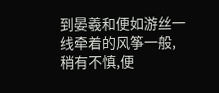到晏羲和便如游丝一线牵着的风筝一般,稍有不慎,便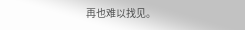再也难以找见。